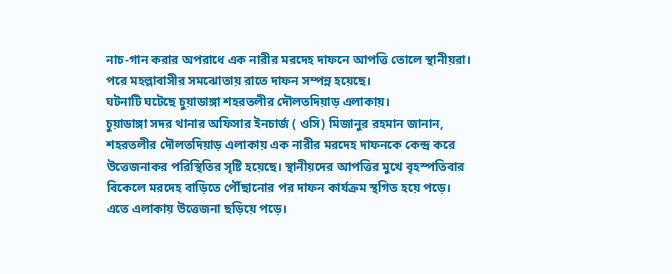নাচ-গান করার অপরাধে এক নারীর মরদেহ দাফনে আপত্তি তোলে স্থানীয়রা। পরে মহল্লাবাসীর সমঝোতায় রাতে দাফন সম্পন্ন হয়েছে।
ঘটনাটি ঘটেছে চুয়াডাঙ্গা শহরতলীর দৌলতদিয়াড় এলাকায়।
চুয়াডাঙ্গা সদর থানার অফিসার ইনচার্জ ( ওসি) মিজানুর রহমান জানান, শহরতলীর দৌলতদিয়াড় এলাকায় এক নারীর মরদেহ দাফনকে কেন্দ্র করে উত্তেজনাকর পরিস্থিতির সৃষ্টি হয়েছে। স্থানীয়দের আপত্তির মুখে বৃহস্পতিবার বিকেলে মরদেহ বাড়িতে পৌঁছানোর পর দাফন কার্যক্রম স্থগিত হয়ে পড়ে। এতে এলাকায় উত্তেজনা ছড়িয়ে পড়ে।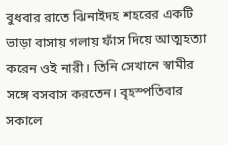বুধবার রাতে ঝিনাইদহ শহরের একটি ভাড়া বাসায় গলায় ফাঁস দিয়ে আত্মহত্যা করেন ওই নারী। তিনি সেখানে স্বামীর সঙ্গে বসবাস করতেন। বৃহস্পতিবার সকালে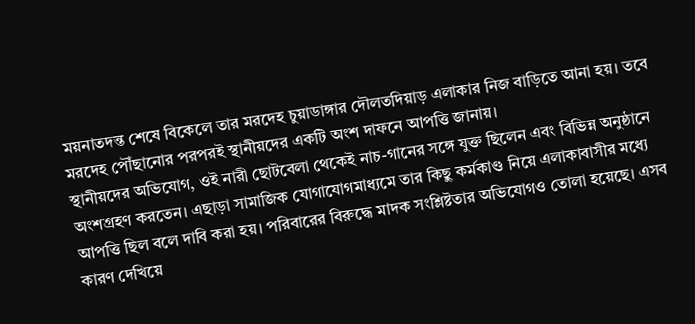ময়নাতদন্ত শেষে বিকেলে তার মরদেহ চুয়াডাঙ্গার দৌলতদিয়াড় এলাকার নিজ বাড়িতে আনা হয়। তবে মরদেহ পৌঁছানোর পরপরই স্থানীয়দের একটি অংশ দাফনে আপত্তি জানায়।
স্থানীয়দের অভিযোগ, ওই নারী ছোটবেলা থেকেই নাচ-গানের সঙ্গে যুক্ত ছিলেন এবং বিভিন্ন অনুষ্ঠানে অংশগ্রহণ করতেন। এছাড়া সামাজিক যোগাযোগমাধ্যমে তার কিছু কর্মকাণ্ড নিয়ে এলাকাবাসীর মধ্যে আপত্তি ছিল বলে দাবি করা হয়। পরিবারের বিরুদ্ধে মাদক সংশ্লিষ্টতার অভিযোগও তোলা হয়েছে। এসব কারণ দেখিয়ে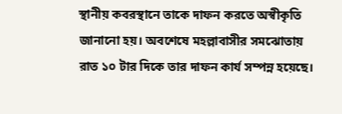স্থানীয় কবরস্থানে তাকে দাফন করতে অস্বীকৃতি জানানো হয়। অবশেষে মহল্লাবাসীর সমঝোতায় রাত ১০ টার দিকে তার দাফন কার্য সম্পন্ন হয়েছে।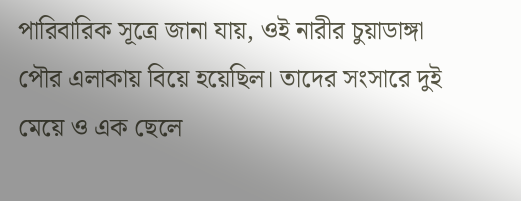পারিবারিক সূত্রে জানা যায়, ওই নারীর চুয়াডাঙ্গা পৌর এলাকায় বিয়ে হয়েছিল। তাদের সংসারে দুই মেয়ে ও এক ছেলে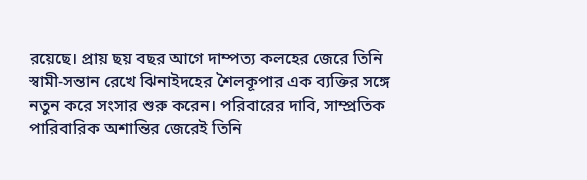রয়েছে। প্রায় ছয় বছর আগে দাম্পত্য কলহের জেরে তিনি স্বামী-সন্তান রেখে ঝিনাইদহের শৈলকূপার এক ব্যক্তির সঙ্গে নতুন করে সংসার শুরু করেন। পরিবারের দাবি, সাম্প্রতিক পারিবারিক অশান্তির জেরেই তিনি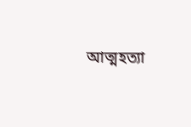আত্মহত্যা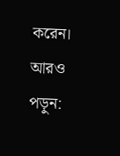করেন।
আরও পড়ুন: